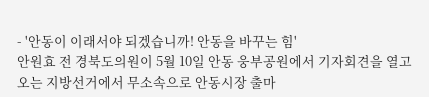- '안동이 이래서야 되겠습니까! 안동을 바꾸는 힘'
안원효 전 경북도의원이 5월 10일 안동 웅부공원에서 기자회견을 열고 오는 지방선거에서 무소속으로 안동시장 출마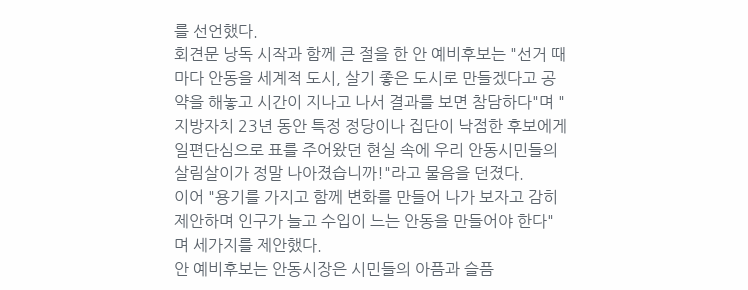를 선언했다.
회견문 낭독 시작과 함께 큰 절을 한 안 예비후보는 "선거 때마다 안동을 세계적 도시, 살기 좋은 도시로 만들겠다고 공약을 해놓고 시간이 지나고 나서 결과를 보면 참담하다"며 "지방자치 23년 동안 특정 정당이나 집단이 낙점한 후보에게 일편단심으로 표를 주어왔던 현실 속에 우리 안동시민들의 살림살이가 정말 나아졌습니까!"라고 물음을 던졌다.
이어 "용기를 가지고 함께 변화를 만들어 나가 보자고 감히 제안하며 인구가 늘고 수입이 느는 안동을 만들어야 한다"며 세가지를 제안했다.
안 예비후보는 안동시장은 시민들의 아픔과 슬픔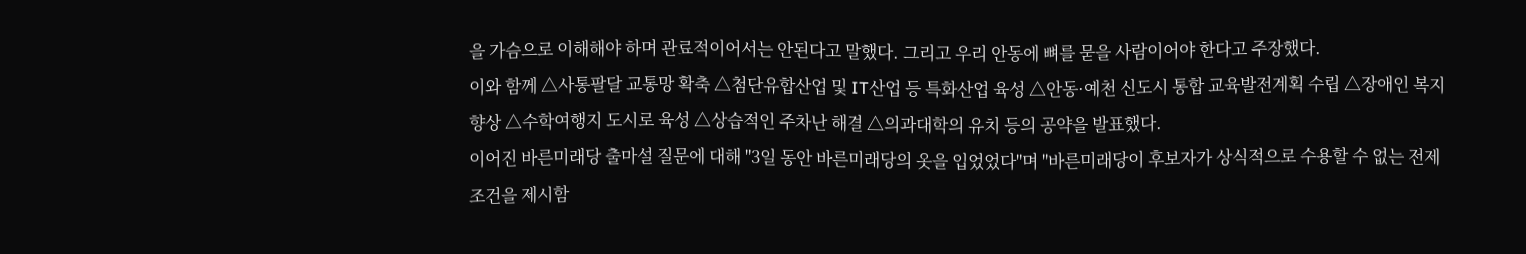을 가슴으로 이해해야 하며 관료적이어서는 안된다고 말했다. 그리고 우리 안동에 뼈를 묻을 사람이어야 한다고 주장했다.
이와 함께 △사통팔달 교통망 확축 △첨단유합산업 및 IT산업 등 특화산업 육성 △안동·예천 신도시 통합 교육발전계획 수립 △장애인 복지 향상 △수학여행지 도시로 육성 △상습적인 주차난 해결 △의과대학의 유치 등의 공약을 발표했다.
이어진 바른미래당 출마설 질문에 대해 "3일 동안 바른미래당의 옷을 입었었다"며 "바른미래당이 후보자가 상식적으로 수용할 수 없는 전제 조건을 제시함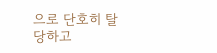으로 단호히 탈당하고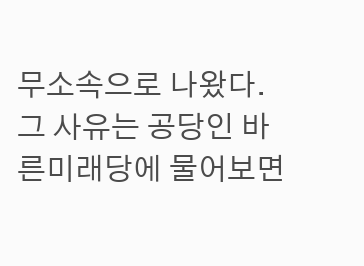무소속으로 나왔다. 그 사유는 공당인 바른미래당에 물어보면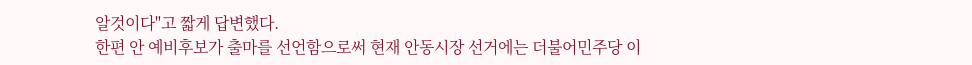알것이다"고 짧게 답변했다.
한편 안 예비후보가 출마를 선언함으로써 현재 안동시장 선거에는 더불어민주당 이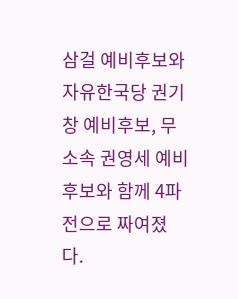삼걸 예비후보와 자유한국당 권기창 예비후보, 무소속 권영세 예비후보와 함께 4파전으로 짜여졌다.